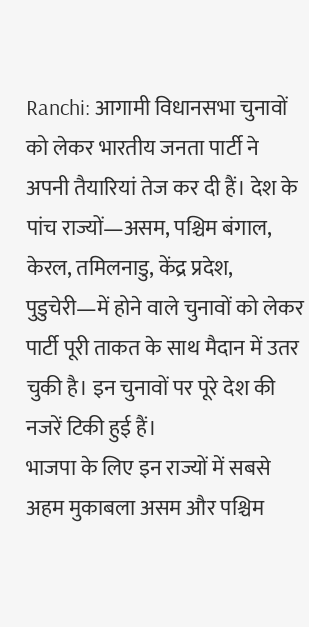Ranchi: आगामी विधानसभा चुनावों को लेकर भारतीय जनता पार्टी ने अपनी तैयारियां तेज कर दी हैं। देश के पांच राज्यों—असम, पश्चिम बंगाल, केरल, तमिलनाडु, केंद्र प्रदेश, पुडुचेरी—में होने वाले चुनावों को लेकर पार्टी पूरी ताकत के साथ मैदान में उतर चुकी है। इन चुनावों पर पूरे देश की नजरें टिकी हुई हैं।
भाजपा के लिए इन राज्यों में सबसे अहम मुकाबला असम और पश्चिम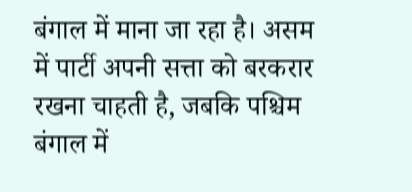बंगाल में माना जा रहा है। असम में पार्टी अपनी सत्ता को बरकरार रखना चाहती है, जबकि पश्चिम बंगाल में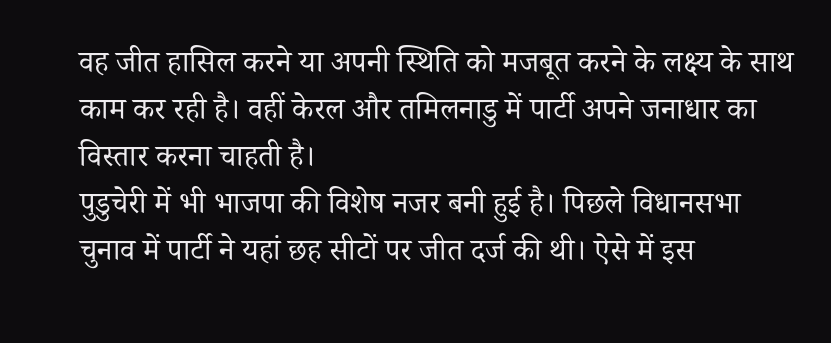वह जीत हासिल करने या अपनी स्थिति को मजबूत करने के लक्ष्य के साथ काम कर रही है। वहीं केरल और तमिलनाडु में पार्टी अपने जनाधार का विस्तार करना चाहती है।
पुडुचेरी में भी भाजपा की विशेष नजर बनी हुई है। पिछले विधानसभा चुनाव में पार्टी ने यहां छह सीटों पर जीत दर्ज की थी। ऐसे में इस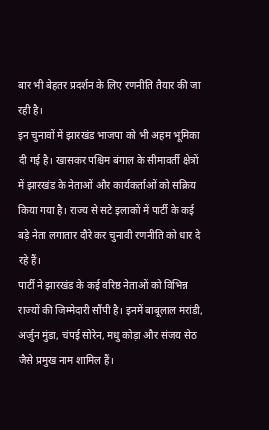बार भी बेहतर प्रदर्शन के लिए रणनीति तैयार की जा रही है।
इन चुनावों में झारखंड भाजपा को भी अहम भूमिका दी गई है। खासकर पश्चिम बंगाल के सीमावर्ती क्षेत्रों में झारखंड के नेताओं और कार्यकर्ताओं को सक्रिय किया गया है। राज्य से सटे इलाकों में पार्टी के कई बड़े नेता लगातार दौरे कर चुनावी रणनीति को धार दे रहे हैं।
पार्टी ने झारखंड के कई वरिष्ठ नेताओं को विभिन्न राज्यों की जिम्मेदारी सौंपी है। इनमें बाबूलाल मरांडी, अर्जुन मुंडा, चंपई सोरेन, मधु कोड़ा और संजय सेठ जैसे प्रमुख नाम शामिल हैं।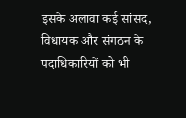इसके अलावा कई सांसद, विधायक और संगठन के पदाधिकारियों को भी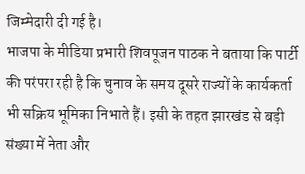जिम्मेदारी दी गई है।
भाजपा के मीडिया प्रभारी शिवपूजन पाठक ने बताया कि पार्टी की परंपरा रही है कि चुनाव के समय दूसरे राज्यों के कार्यकर्ता भी सक्रिय भूमिका निभाते हैं। इसी के तहत झारखंड से बड़ी संख्या में नेता और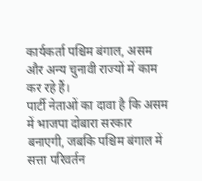कार्यकर्ता पश्चिम बंगाल, असम और अन्य चुनावी राज्यों में काम कर रहे हैं।
पार्टी नेताओं का दावा है कि असम में भाजपा दोबारा सरकार बनाएगी, जबकि पश्चिम बंगाल में सत्ता परिवर्तन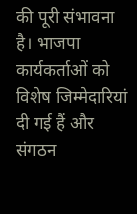की पूरी संभावना है। भाजपा कार्यकर्ताओं को विशेष जिम्मेदारियां दी गई हैं और संगठन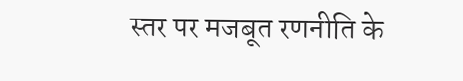स्तर पर मजबूत रणनीति के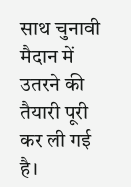साथ चुनावी मैदान में उतरने की तैयारी पूरी कर ली गई है।